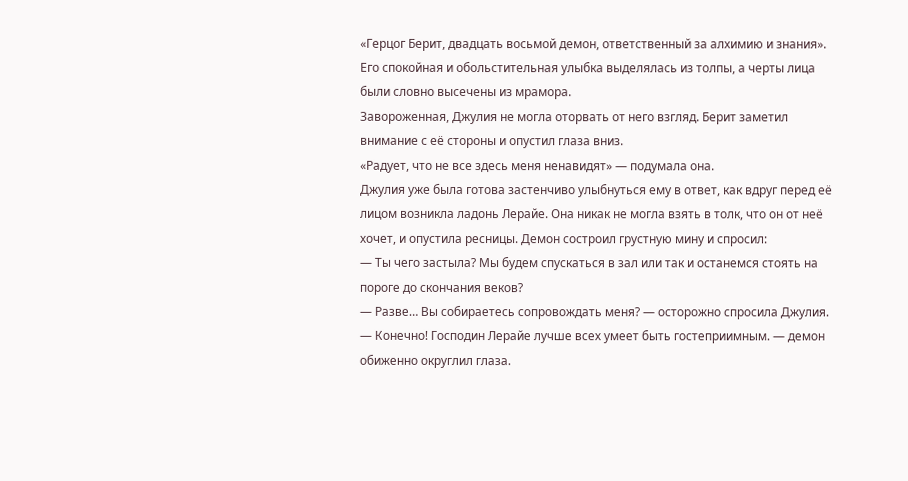«Герцог Берит, двадцать восьмой демон, ответственный за алхимию и знания».
Его спокойная и обольстительная улыбка выделялась из толпы, а черты лица были словно высечены из мрамора.
Завороженная, Джулия не могла оторвать от него взгляд. Берит заметил внимание с её стороны и опустил глаза вниз.
«Радует, что не все здесь меня ненавидят» — подумала она.
Джулия уже была готова застенчиво улыбнуться ему в ответ, как вдруг перед её лицом возникла ладонь Лерайе. Она никак не могла взять в толк, что он от неё хочет, и опустила ресницы. Демон состроил грустную мину и спросил:
— Ты чего застыла? Мы будем спускаться в зал или так и останемся стоять на пороге до скончания веков?
— Разве… Вы собираетесь сопровождать меня? — осторожно спросила Джулия.
— Конечно! Господин Лерайе лучше всех умеет быть гостеприимным. — демон обиженно округлил глаза.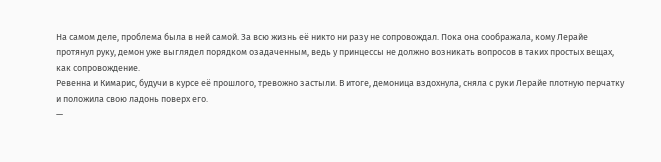На самом деле, проблема была в ней самой. За всю жизнь её никто ни разу не сопровождал. Пока она соображала, кому Лерайе протянул руку, демон уже выглядел порядком озадаченным, ведь у принцессы не должно возникать вопросов в таких простых вещах, как сопровождение.
Ревенна и Кимарис, будучи в курсе её прошлого, тревожно застыли. В итоге, демоница вздохнула, сняла с руки Лерайе плотную перчатку и положила свою ладонь поверх его.
—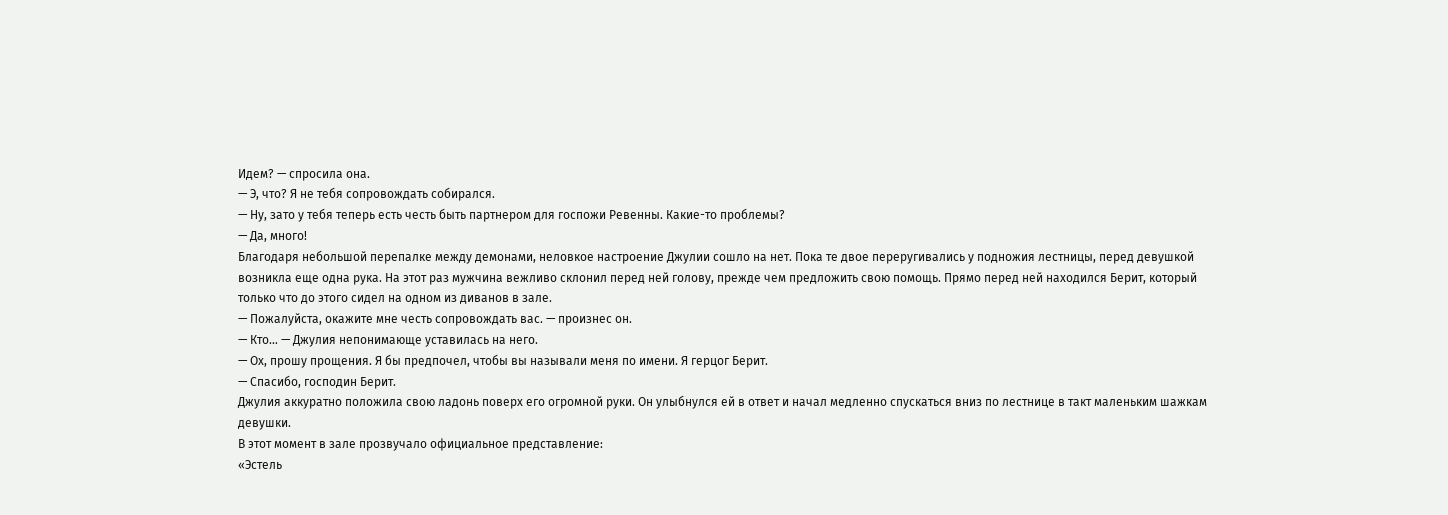Идем? — спросила она.
— Э, что? Я не тебя сопровождать собирался.
— Ну, зато у тебя теперь есть честь быть партнером для госпожи Ревенны. Какие-то проблемы?
— Да, много!
Благодаря небольшой перепалке между демонами, неловкое настроение Джулии сошло на нет. Пока те двое переругивались у подножия лестницы, перед девушкой возникла еще одна рука. На этот раз мужчина вежливо склонил перед ней голову, прежде чем предложить свою помощь. Прямо перед ней находился Берит, который только что до этого сидел на одном из диванов в зале.
— Пожалуйста, окажите мне честь сопровождать вас. — произнес он.
— Кто… — Джулия непонимающе уставилась на него.
— Ох, прошу прощения. Я бы предпочел, чтобы вы называли меня по имени. Я герцог Берит.
— Спасибо, господин Берит.
Джулия аккуратно положила свою ладонь поверх его огромной руки. Он улыбнулся ей в ответ и начал медленно спускаться вниз по лестнице в такт маленьким шажкам девушки.
В этот момент в зале прозвучало официальное представление:
«Эстель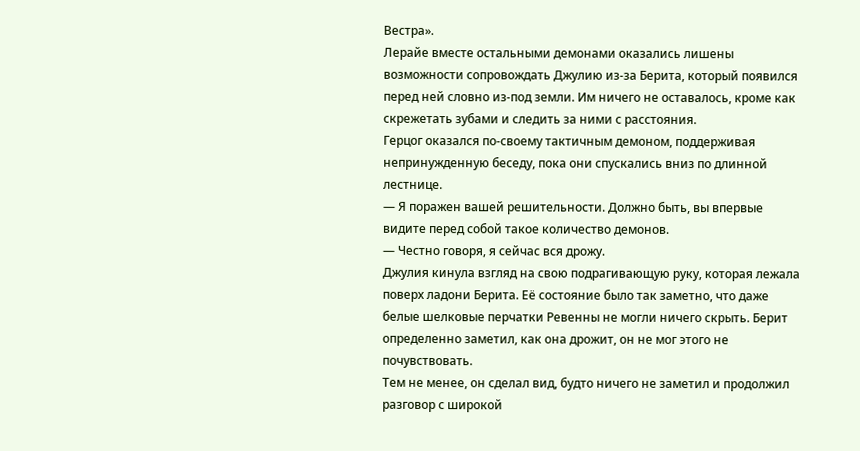Вестра».
Лерайе вместе остальными демонами оказались лишены возможности сопровождать Джулию из-за Берита, который появился перед ней словно из-под земли. Им ничего не оставалось, кроме как скрежетать зубами и следить за ними с расстояния.
Герцог оказался по-своему тактичным демоном, поддерживая непринужденную беседу, пока они спускались вниз по длинной лестнице.
— Я поражен вашей решительности. Должно быть, вы впервые видите перед собой такое количество демонов.
— Честно говоря, я сейчас вся дрожу.
Джулия кинула взгляд на свою подрагивающую руку, которая лежала поверх ладони Берита. Её состояние было так заметно, что даже белые шелковые перчатки Ревенны не могли ничего скрыть. Берит определенно заметил, как она дрожит, он не мог этого не почувствовать.
Тем не менее, он сделал вид, будто ничего не заметил и продолжил разговор с широкой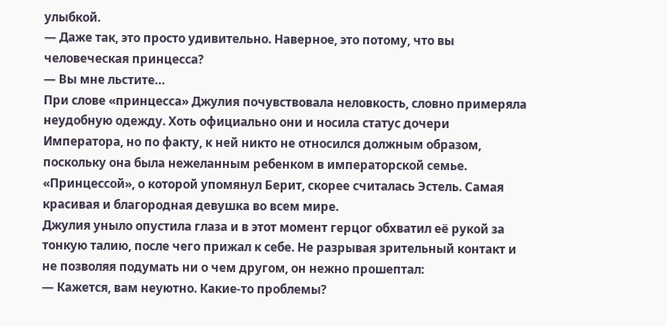улыбкой.
— Даже так, это просто удивительно. Наверное, это потому, что вы человеческая принцесса?
— Вы мне льстите…
При слове «принцесса» Джулия почувствовала неловкость, словно примеряла неудобную одежду. Хоть официально они и носила статус дочери Императора, но по факту, к ней никто не относился должным образом, поскольку она была нежеланным ребенком в императорской семье.
«Принцессой», о которой упомянул Берит, скорее считалась Эстель. Самая красивая и благородная девушка во всем мире.
Джулия уныло опустила глаза и в этот момент герцог обхватил её рукой за тонкую талию, после чего прижал к себе. Не разрывая зрительный контакт и не позволяя подумать ни о чем другом, он нежно прошептал:
— Кажется, вам неуютно. Какие-то проблемы?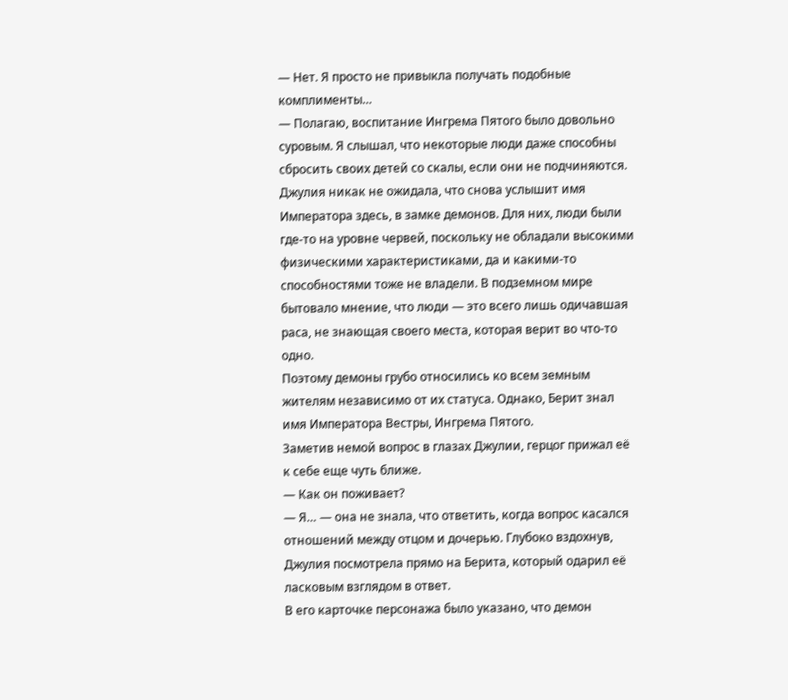— Нет. Я просто не привыкла получать подобные комплименты…
— Полагаю, воспитание Ингрема Пятого было довольно суровым. Я слышал, что некоторые люди даже способны сбросить своих детей со скалы, если они не подчиняются.
Джулия никак не ожидала, что снова услышит имя Императора здесь, в замке демонов. Для них, люди были где-то на уровне червей, поскольку не обладали высокими физическими характеристиками, да и какими-то способностями тоже не владели. В подземном мире бытовало мнение, что люди — это всего лишь одичавшая раса, не знающая своего места, которая верит во что-то одно.
Поэтому демоны грубо относились ко всем земным жителям независимо от их статуса. Однако, Берит знал имя Императора Вестры, Ингрема Пятого.
Заметив немой вопрос в глазах Джулии, герцог прижал её к себе еще чуть ближе.
— Как он поживает?
— Я… — она не знала, что ответить, когда вопрос касался отношений между отцом и дочерью. Глубоко вздохнув, Джулия посмотрела прямо на Берита, который одарил её ласковым взглядом в ответ.
В его карточке персонажа было указано, что демон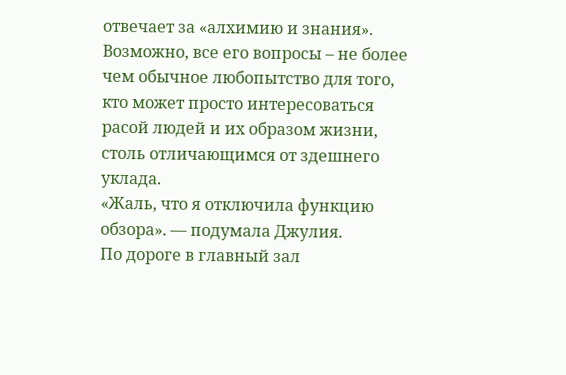отвечает за «алхимию и знания». Возможно, все его вопросы – не более чем обычное любопытство для того, кто может просто интересоваться расой людей и их образом жизни, столь отличающимся от здешнего уклада.
«Жаль, что я отключила функцию обзора». — подумала Джулия.
По дороге в главный зал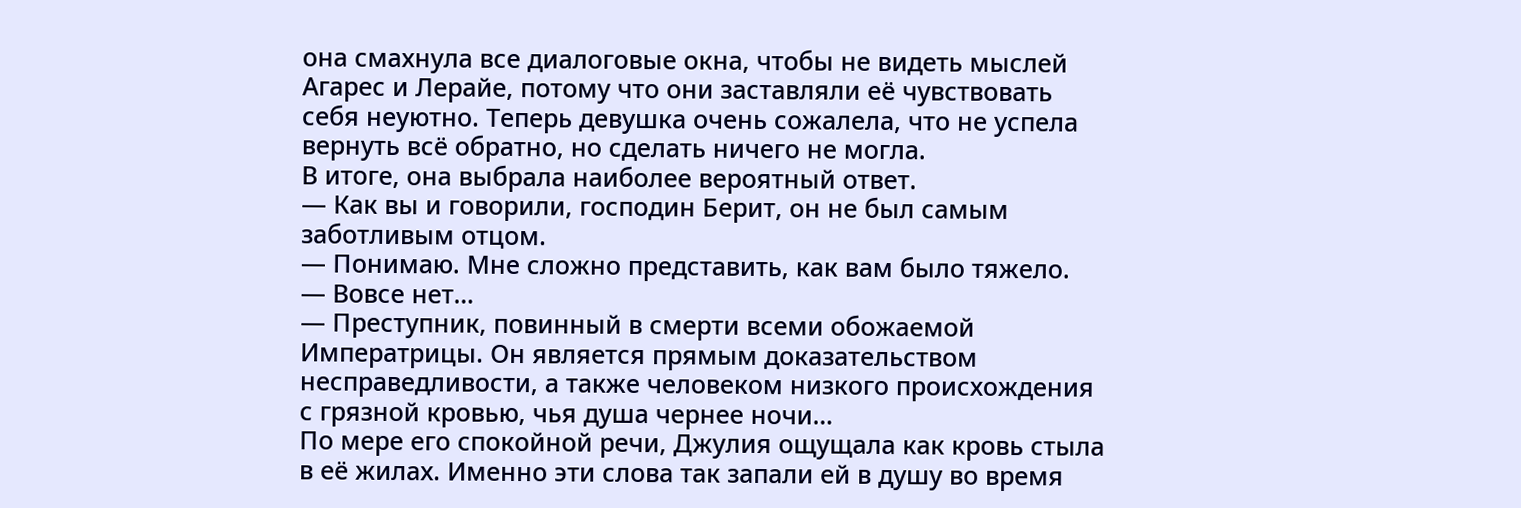она смахнула все диалоговые окна, чтобы не видеть мыслей Агарес и Лерайе, потому что они заставляли её чувствовать себя неуютно. Теперь девушка очень сожалела, что не успела вернуть всё обратно, но сделать ничего не могла.
В итоге, она выбрала наиболее вероятный ответ.
— Как вы и говорили, господин Берит, он не был самым заботливым отцом.
— Понимаю. Мне сложно представить, как вам было тяжело.
— Вовсе нет…
— Преступник, повинный в смерти всеми обожаемой Императрицы. Он является прямым доказательством несправедливости, а также человеком низкого происхождения с грязной кровью, чья душа чернее ночи…
По мере его спокойной речи, Джулия ощущала как кровь стыла в её жилах. Именно эти слова так запали ей в душу во время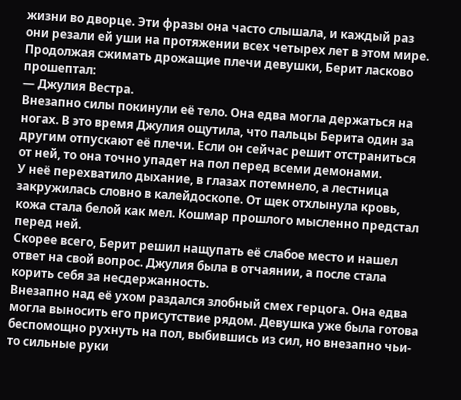жизни во дворце. Эти фразы она часто слышала, и каждый раз они резали ей уши на протяжении всех четырех лет в этом мире.
Продолжая сжимать дрожащие плечи девушки, Берит ласково прошептал:
— Джулия Вестра.
Внезапно силы покинули её тело. Она едва могла держаться на ногах. В это время Джулия ощутила, что пальцы Берита один за другим отпускают её плечи. Если он сейчас решит отстраниться от ней, то она точно упадет на пол перед всеми демонами.
У неё перехватило дыхание, в глазах потемнело, а лестница закружилась словно в калейдоскопе. От щек отхлынула кровь, кожа стала белой как мел. Кошмар прошлого мысленно предстал перед ней.
Скорее всего, Берит решил нащупать её слабое место и нашел ответ на свой вопрос. Джулия была в отчаянии, а после стала корить себя за несдержанность.
Внезапно над её ухом раздался злобный смех герцога. Она едва могла выносить его присутствие рядом. Девушка уже была готова беспомощно рухнуть на пол, выбившись из сил, но внезапно чьи-то сильные руки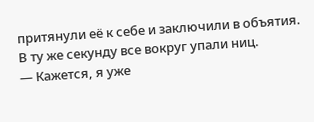притянули её к себе и заключили в объятия. В ту же секунду все вокруг упали ниц.
— Кажется, я уже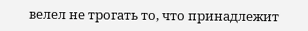велел не трогать то, что принадлежит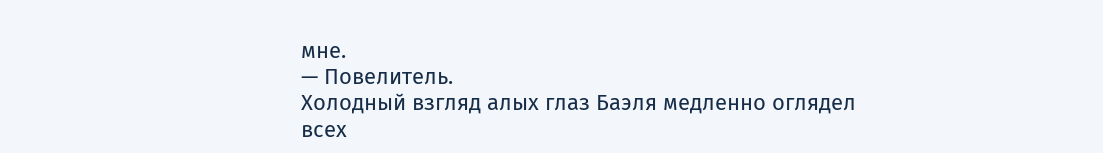мне.
— Повелитель.
Холодный взгляд алых глаз Баэля медленно оглядел всех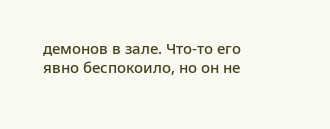демонов в зале. Что-то его явно беспокоило, но он не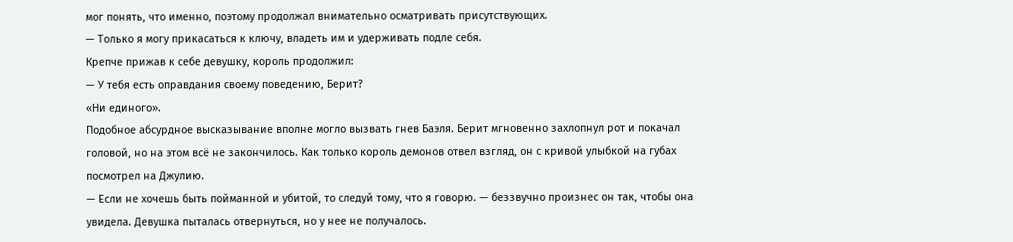мог понять, что именно, поэтому продолжал внимательно осматривать присутствующих.
— Только я могу прикасаться к ключу, владеть им и удерживать подле себя.
Крепче прижав к себе девушку, король продолжил:
— У тебя есть оправдания своему поведению, Берит?
«Ни единого».
Подобное абсурдное высказывание вполне могло вызвать гнев Баэля. Берит мгновенно захлопнул рот и покачал головой, но на этом всё не закончилось. Как только король демонов отвел взгляд, он с кривой улыбкой на губах посмотрел на Джулию.
— Если не хочешь быть пойманной и убитой, то следуй тому, что я говорю. — беззвучно произнес он так, чтобы она увидела. Девушка пыталась отвернуться, но у нее не получалось.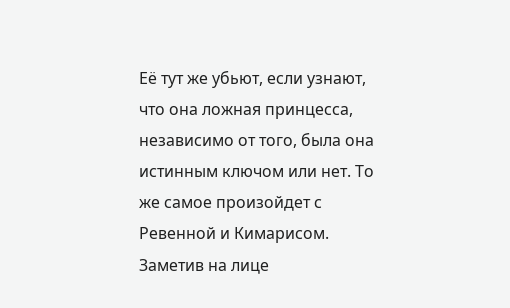Её тут же убьют, если узнают, что она ложная принцесса, независимо от того, была она истинным ключом или нет. То же самое произойдет с Ревенной и Кимарисом.
Заметив на лице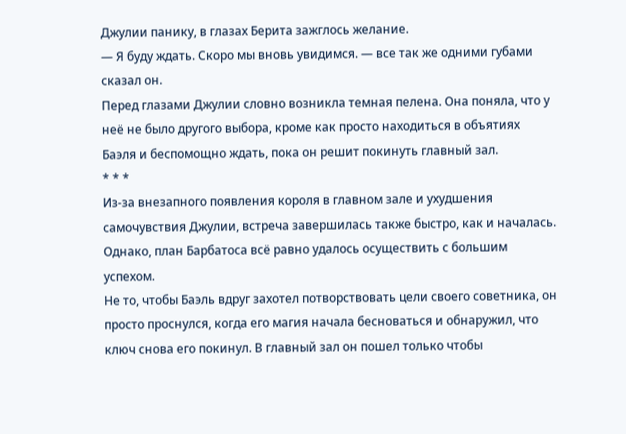Джулии панику, в глазах Берита зажглось желание.
— Я буду ждать. Скоро мы вновь увидимся. — все так же одними губами сказал он.
Перед глазами Джулии словно возникла темная пелена. Она поняла, что у неё не было другого выбора, кроме как просто находиться в объятиях Баэля и беспомощно ждать, пока он решит покинуть главный зал.
* * *
Из-за внезапного появления короля в главном зале и ухудшения самочувствия Джулии, встреча завершилась также быстро, как и началась. Однако, план Барбатоса всё равно удалось осуществить с большим успехом.
Не то, чтобы Баэль вдруг захотел потворствовать цели своего советника, он просто проснулся, когда его магия начала бесноваться и обнаружил, что ключ снова его покинул. В главный зал он пошел только чтобы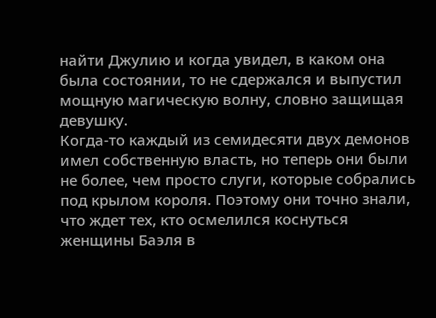найти Джулию и когда увидел, в каком она была состоянии, то не сдержался и выпустил мощную магическую волну, словно защищая девушку.
Когда-то каждый из семидесяти двух демонов имел собственную власть, но теперь они были не более, чем просто слуги, которые собрались под крылом короля. Поэтому они точно знали, что ждет тех, кто осмелился коснуться женщины Баэля в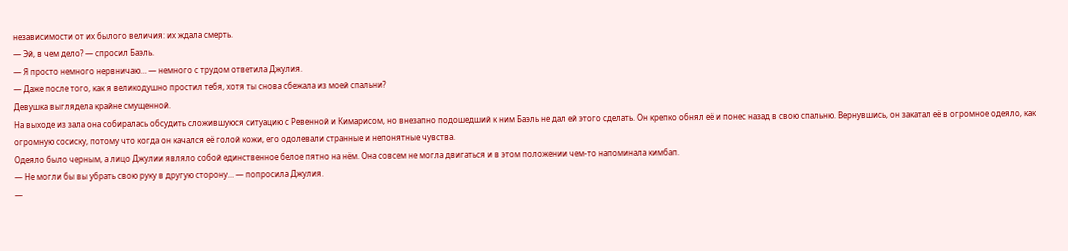независимости от их былого величия: их ждала смерть.
— Эй, в чем дело? — спросил Баэль.
— Я просто немного нервничаю… — немного с трудом ответила Джулия.
— Даже после того, как я великодушно простил тебя, хотя ты снова сбежала из моей спальни?
Девушка выглядела крайне смущенной.
На выходе из зала она собиралась обсудить сложившуюся ситуацию с Ревенной и Кимарисом, но внезапно подошедший к ним Баэль не дал ей этого сделать. Он крепко обнял её и понес назад в свою спальню. Вернувшись, он закатал её в огромное одеяло, как огромную сосиску, потому что когда он качался её голой кожи, его одолевали странные и непонятные чувства.
Одеяло было черным, а лицо Джулии являло собой единственное белое пятно на нём. Она совсем не могла двигаться и в этом положении чем-то напоминала кимбап.
— Не могли бы вы убрать свою руку в другую сторону… — попросила Джулия.
—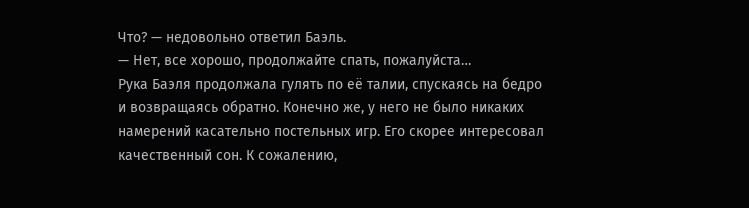Что? — недовольно ответил Баэль.
— Нет, все хорошо, продолжайте спать, пожалуйста…
Рука Баэля продолжала гулять по её талии, спускаясь на бедро и возвращаясь обратно. Конечно же, у него не было никаких намерений касательно постельных игр. Его скорее интересовал качественный сон. К сожалению,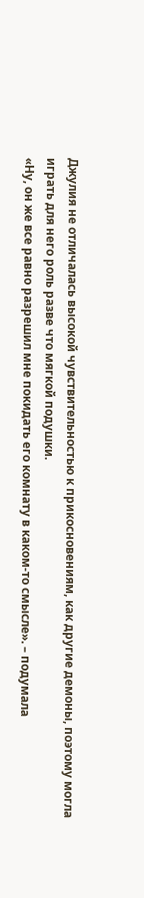Джулия не отличалась высокой чувствительностью к прикосновениям, как другие демоны, поэтому могла играть для него роль разве что мягкой подушки.
«Ну, он же все равно разрешил мне покидать его комнату в каком-то смысле». – подумала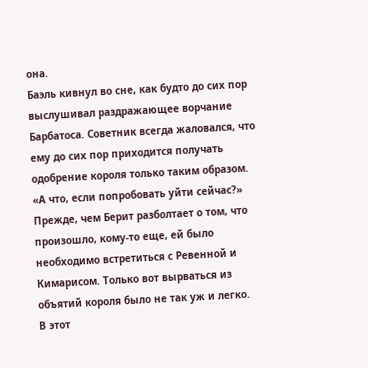она.
Баэль кивнул во сне, как будто до сих пор выслушивал раздражающее ворчание Барбатоса. Советник всегда жаловался, что ему до сих пор приходится получать одобрение короля только таким образом.
«А что, если попробовать уйти сейчас?»
Прежде, чем Берит разболтает о том, что произошло, кому-то еще, ей было необходимо встретиться с Ревенной и Кимарисом. Только вот вырваться из объятий короля было не так уж и легко.
В этот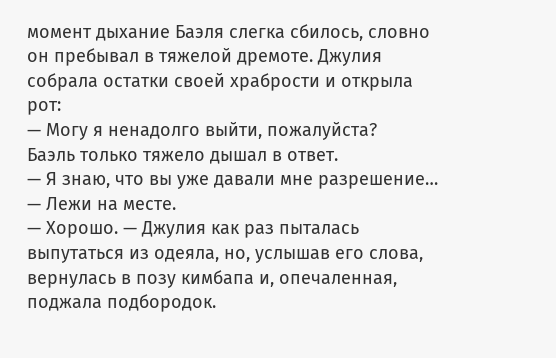момент дыхание Баэля слегка сбилось, словно он пребывал в тяжелой дремоте. Джулия собрала остатки своей храбрости и открыла рот:
— Могу я ненадолго выйти, пожалуйста?
Баэль только тяжело дышал в ответ.
— Я знаю, что вы уже давали мне разрешение…
— Лежи на месте.
— Хорошо. — Джулия как раз пыталась выпутаться из одеяла, но, услышав его слова, вернулась в позу кимбапа и, опечаленная, поджала подбородок.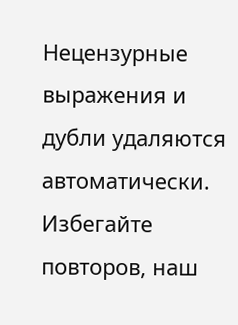Нецензурные выражения и дубли удаляются автоматически. Избегайте повторов, наш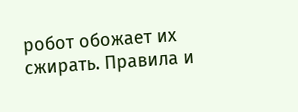робот обожает их сжирать. Правила и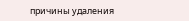причины удаления